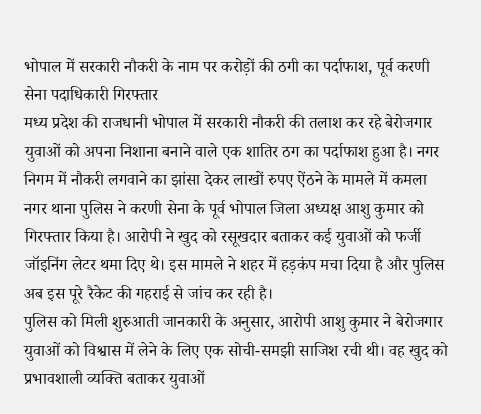भोपाल में सरकारी नौकरी के नाम पर करोड़ों की ठगी का पर्दाफाश, पूर्व करणी सेना पदाधिकारी गिरफ्तार
मध्य प्रदेश की राजधानी भोपाल में सरकारी नौकरी की तलाश कर रहे बेरोजगार युवाओं को अपना निशाना बनाने वाले एक शातिर ठग का पर्दाफाश हुआ है। नगर निगम में नौकरी लगवाने का झांसा देकर लाखों रुपए ऐंठने के मामले में कमला नगर थाना पुलिस ने करणी सेना के पूर्व भोपाल जिला अध्यक्ष आशु कुमार को गिरफ्तार किया है। आरोपी ने खुद को रसूखदार बताकर कई युवाओं को फर्जी जॉइनिंग लेटर थमा दिए थे। इस मामले ने शहर में हड़कंप मचा दिया है और पुलिस अब इस पूरे रैकेट की गहराई से जांच कर रही है।
पुलिस को मिली शुरुआती जानकारी के अनुसार, आरोपी आशु कुमार ने बेरोजगार युवाओं को विश्वास में लेने के लिए एक सोची-समझी साजिश रची थी। वह खुद को प्रभावशाली व्यक्ति बताकर युवाओं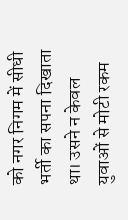को नगर निगम में सीधी भर्ती का सपना दिखाता था। उसने न केवल युवाओं से मोटी रकम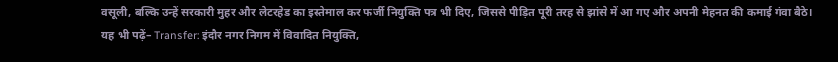वसूली, बल्कि उन्हें सरकारी मुहर और लेटरहेड का इस्तेमाल कर फर्जी नियुक्ति पत्र भी दिए, जिससे पीड़ित पूरी तरह से झांसे में आ गए और अपनी मेहनत की कमाई गंवा बैठे।
यह भी पढ़ें– Transfer: इंदौर नगर निगम में विवादित नियुक्ति,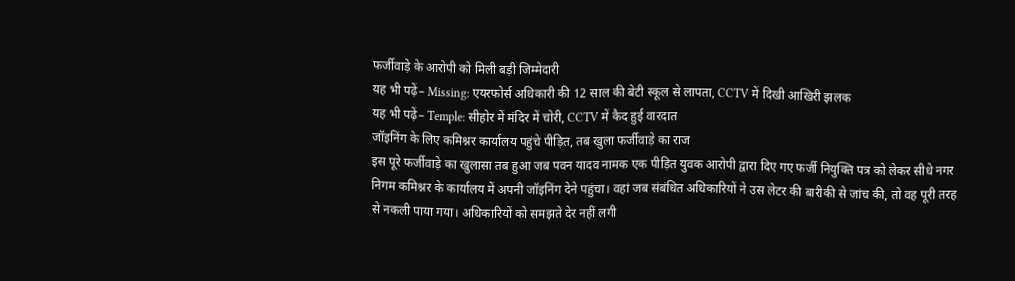फर्जीवाड़े के आरोपी को मिली बड़ी जिम्मेदारी
यह भी पढ़ें– Missing: एयरफोर्स अधिकारी की 12 साल की बेटी स्कूल से लापता, CCTV में दिखी आखिरी झलक
यह भी पढ़ें– Temple: सीहोर में मंदिर में चोरी, CCTV में कैद हुई वारदात
जॉइनिंग के लिए कमिश्नर कार्यालय पहुंचे पीड़ित, तब खुला फर्जीवाड़े का राज
इस पूरे फर्जीवाड़े का खुलासा तब हुआ जब पवन यादव नामक एक पीड़ित युवक आरोपी द्वारा दिए गए फर्जी नियुक्ति पत्र को लेकर सीधे नगर निगम कमिश्नर के कार्यालय में अपनी जॉइनिंग देने पहुंचा। वहां जब संबंधित अधिकारियों ने उस लेटर की बारीकी से जांच की, तो वह पूरी तरह से नकली पाया गया। अधिकारियों को समझते देर नहीं लगी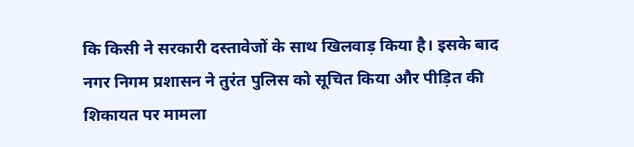कि किसी ने सरकारी दस्तावेजों के साथ खिलवाड़ किया है। इसके बाद नगर निगम प्रशासन ने तुरंत पुलिस को सूचित किया और पीड़ित की शिकायत पर मामला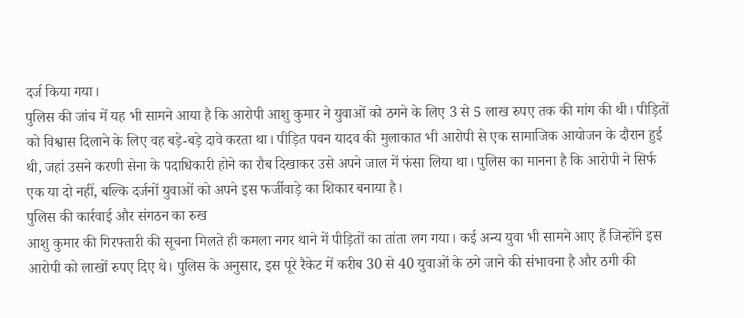दर्ज किया गया।
पुलिस की जांच में यह भी सामने आया है कि आरोपी आशु कुमार ने युवाओं को ठगने के लिए 3 से 5 लाख रुपए तक की मांग की थी। पीड़ितों को विश्वास दिलाने के लिए वह बड़े-बड़े दावे करता था। पीड़ित पवन यादव की मुलाकात भी आरोपी से एक सामाजिक आयोजन के दौरान हुई थी, जहां उसने करणी सेना के पदाधिकारी होने का रौब दिखाकर उसे अपने जाल में फंसा लिया था। पुलिस का मानना है कि आरोपी ने सिर्फ एक या दो नहीं, बल्कि दर्जनों युवाओं को अपने इस फर्जीवाड़े का शिकार बनाया है।
पुलिस की कार्रवाई और संगठन का रुख
आशु कुमार की गिरफ्तारी की सूचना मिलते ही कमला नगर थाने में पीड़ितों का तांता लग गया। कई अन्य युवा भी सामने आए हैं जिन्होंने इस आरोपी को लाखों रुपए दिए थे। पुलिस के अनुसार, इस पूरे रैकेट में करीब 30 से 40 युवाओं के ठगे जाने की संभावना है और ठगी की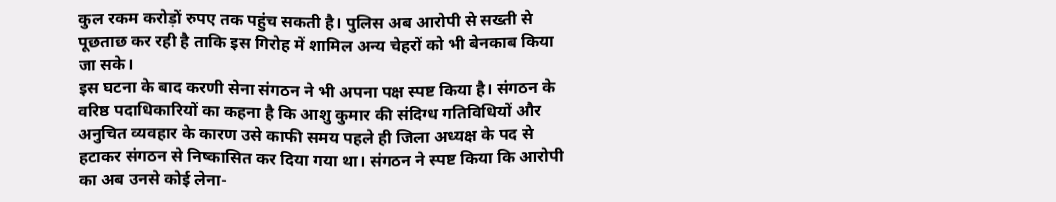कुल रकम करोड़ों रुपए तक पहुंच सकती है। पुलिस अब आरोपी से सख्ती से पूछताछ कर रही है ताकि इस गिरोह में शामिल अन्य चेहरों को भी बेनकाब किया जा सके।
इस घटना के बाद करणी सेना संगठन ने भी अपना पक्ष स्पष्ट किया है। संगठन के वरिष्ठ पदाधिकारियों का कहना है कि आशु कुमार की संदिग्ध गतिविधियों और अनुचित व्यवहार के कारण उसे काफी समय पहले ही जिला अध्यक्ष के पद से हटाकर संगठन से निष्कासित कर दिया गया था। संगठन ने स्पष्ट किया कि आरोपी का अब उनसे कोई लेना-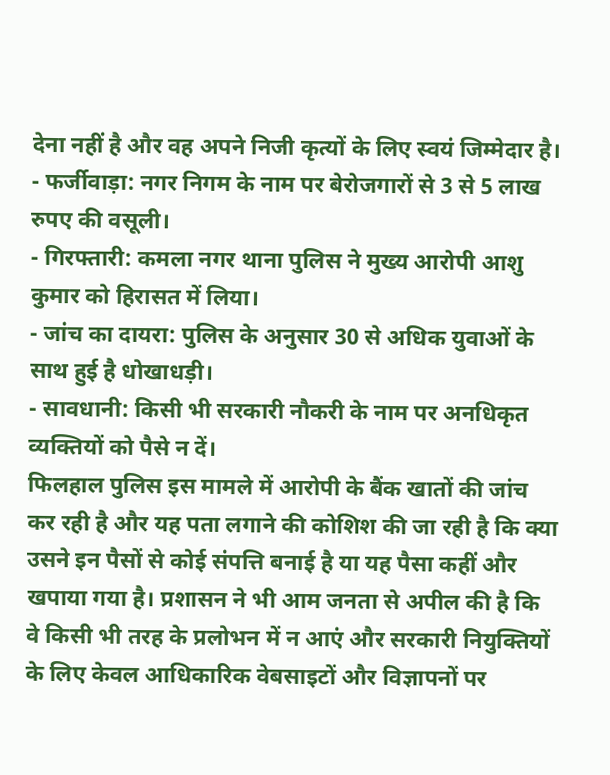देना नहीं है और वह अपने निजी कृत्यों के लिए स्वयं जिम्मेदार है।
- फर्जीवाड़ा: नगर निगम के नाम पर बेरोजगारों से 3 से 5 लाख रुपए की वसूली।
- गिरफ्तारी: कमला नगर थाना पुलिस ने मुख्य आरोपी आशु कुमार को हिरासत में लिया।
- जांच का दायरा: पुलिस के अनुसार 30 से अधिक युवाओं के साथ हुई है धोखाधड़ी।
- सावधानी: किसी भी सरकारी नौकरी के नाम पर अनधिकृत व्यक्तियों को पैसे न दें।
फिलहाल पुलिस इस मामले में आरोपी के बैंक खातों की जांच कर रही है और यह पता लगाने की कोशिश की जा रही है कि क्या उसने इन पैसों से कोई संपत्ति बनाई है या यह पैसा कहीं और खपाया गया है। प्रशासन ने भी आम जनता से अपील की है कि वे किसी भी तरह के प्रलोभन में न आएं और सरकारी नियुक्तियों के लिए केवल आधिकारिक वेबसाइटों और विज्ञापनों पर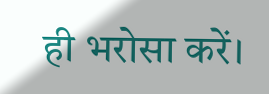ही भरोसा करें।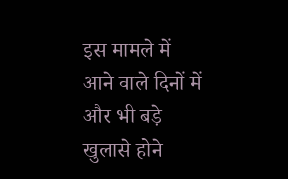इस मामले में आने वाले दिनों में और भी बड़े खुलासे होने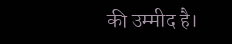की उम्मीद है।